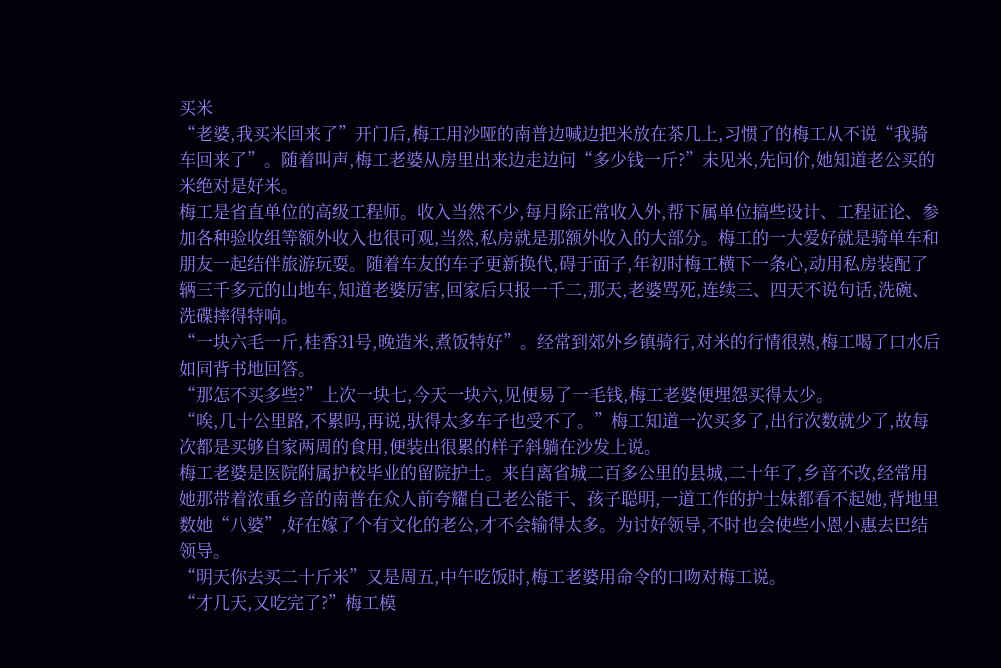买米
“老婆,我买米回来了”开门后,梅工用沙哑的南普边喊边把米放在茶几上,习惯了的梅工从不说“我骑车回来了”。随着叫声,梅工老婆从房里出来边走边问“多少钱一斤?”未见米,先问价,她知道老公买的米绝对是好米。
梅工是省直单位的高级工程师。收入当然不少,每月除正常收入外,帮下属单位搞些设计、工程证论、参加各种验收组等额外收入也很可观,当然,私房就是那额外收入的大部分。梅工的一大爱好就是骑单车和朋友一起结伴旅游玩耍。随着车友的车子更新换代,碍于面子,年初时梅工横下一条心,动用私房装配了辆三千多元的山地车,知道老婆厉害,回家后只报一千二,那天,老婆骂死,连续三、四天不说句话,洗碗、洗碟摔得特响。
“一块六毛一斤,桂香31号,晚造米,煮饭特好”。经常到郊外乡镇骑行,对米的行情很熟,梅工喝了口水后如同背书地回答。
“那怎不买多些?”上次一块七,今天一块六,见便易了一毛钱,梅工老婆便埋怨买得太少。
“唉,几十公里路,不累吗,再说,驮得太多车子也受不了。”梅工知道一次买多了,出行次数就少了,故每次都是买够自家两周的食用,便装出很累的样子斜躺在沙发上说。
梅工老婆是医院附属护校毕业的留院护士。来自离省城二百多公里的县城,二十年了,乡音不改,经常用她那带着浓重乡音的南普在众人前夸耀自己老公能干、孩子聪明,一道工作的护士妹都看不起她,背地里数她“八婆”,好在嫁了个有文化的老公,才不会输得太多。为讨好领导,不时也会使些小恩小惠去巴结领导。
“明天你去买二十斤米”又是周五,中午吃饭时,梅工老婆用命令的口吻对梅工说。
“才几天,又吃完了?”梅工模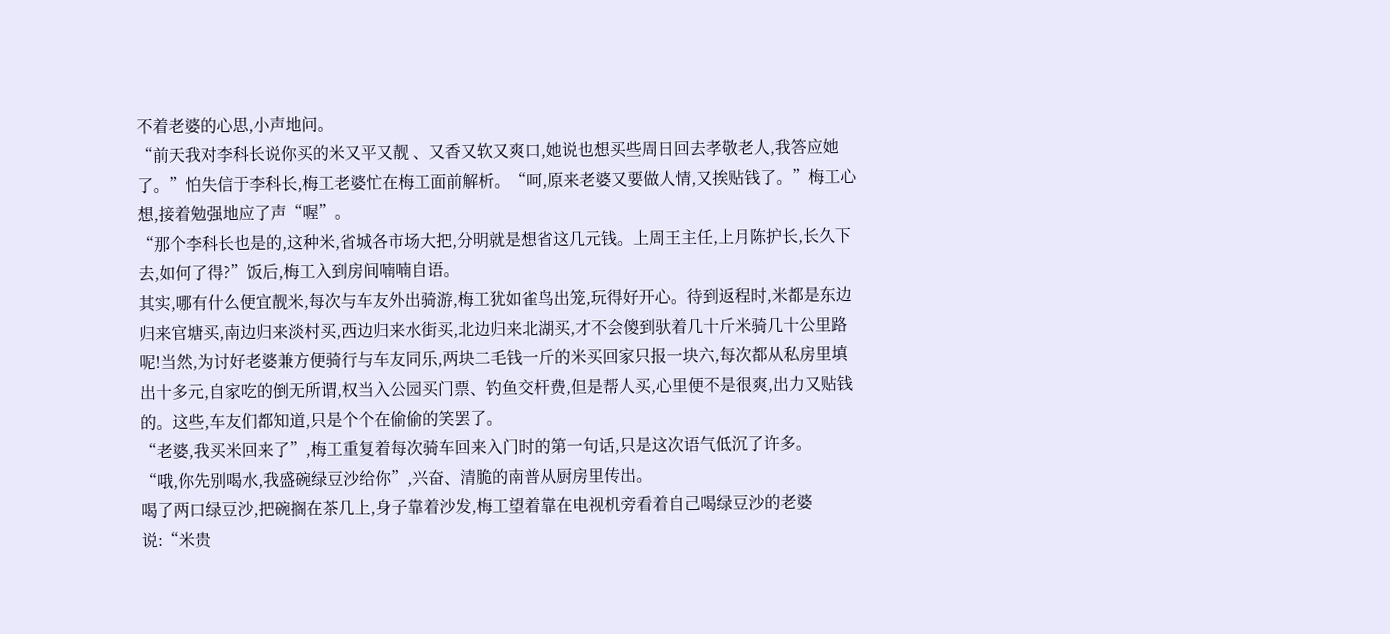不着老婆的心思,小声地问。
“前天我对李科长说你买的米又平又靓 、又香又软又爽口,她说也想买些周日回去孝敬老人,我答应她了。”怕失信于李科长,梅工老婆忙在梅工面前解析。“呵,原来老婆又要做人情,又挨贴钱了。”梅工心想,接着勉强地应了声“喔”。
“那个李科长也是的,这种米,省城各市场大把,分明就是想省这几元钱。上周王主任,上月陈护长,长久下去,如何了得?”饭后,梅工入到房间喃喃自语。
其实,哪有什么便宜靓米,每次与车友外出骑游,梅工犹如雀鸟出笼,玩得好开心。待到返程时,米都是东边归来官塘买,南边归来淡村买,西边归来水街买,北边归来北湖买,才不会傻到驮着几十斤米骑几十公里路呢!当然,为讨好老婆兼方便骑行与车友同乐,两块二毛钱一斤的米买回家只报一块六,每次都从私房里填出十多元,自家吃的倒无所谓,权当入公园买门票、钓鱼交杆费,但是帮人买,心里便不是很爽,出力又贴钱的。这些,车友们都知道,只是个个在偷偷的笑罢了。
“老婆,我买米回来了”,梅工重复着每次骑车回来入门时的第一句话,只是这次语气低沉了许多。
“哦,你先别喝水,我盛碗绿豆沙给你”,兴奋、清脆的南普从厨房里传出。
喝了两口绿豆沙,把碗搁在茶几上,身子靠着沙发,梅工望着靠在电视机旁看着自己喝绿豆沙的老婆说:“米贵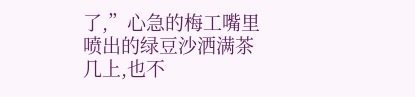了,”心急的梅工嘴里喷出的绿豆沙洒满茶几上,也不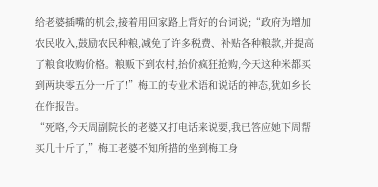给老婆插嘴的机会,接着用回家路上背好的台词说;“政府为增加农民收入,鼓励农民种粮,减免了许多税费、补贴各种粮款,并提高了粮食收购价格。粮贩下到农村,抬价疯狂抢购,今天这种米都买到两块零五分一斤了!”梅工的专业术语和说话的神态,犹如乡长在作报告。
“死咯,今天周副院长的老婆又打电话来说要,我已答应她下周帮买几十斤了,”梅工老婆不知所措的坐到梅工身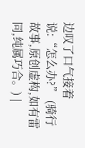边叹了口气接着说:“怎么办?” (骑行故事,原创虚构,如有雷同,纯属巧合。) |